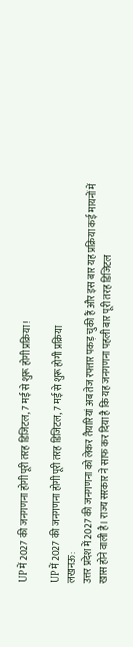UP में 2027 की जनगणना होगी पूरी तरह डिजिटल, 7 मई से शुरू होगी प्रक्रिया!

UP में 2027 की जनगणना होगी पूरी तरह डिजिटल, 7 मई से शुरू होगी प्रक्रिया
लखनऊ:
उत्तर प्रदेश में 2027 की जनगणना को लेकर तैयारियां अब तेज रफ्तार पकड़ चुकी हैं और इस बार यह प्रक्रिया कई मायनों में खास होने वाली है। राज्य सरकार ने साफ कर दिया है कि यह जनगणना पहली बार पूरी तरह डिजिटल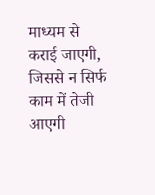माध्यम से कराई जाएगी, जिससे न सिर्फ काम में तेजी आएगी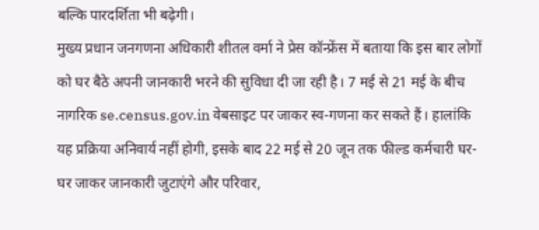बल्कि पारदर्शिता भी बढ़ेगी।
मुख्य प्रधान जनगणना अधिकारी शीतल वर्मा ने प्रेस कॉन्फ्रेंस में बताया कि इस बार लोगों को घर बैठे अपनी जानकारी भरने की सुविधा दी जा रही है। 7 मई से 21 मई के बीच नागरिक se.census.gov.in वेबसाइट पर जाकर स्व-गणना कर सकते हैं। हालांकि यह प्रक्रिया अनिवार्य नहीं होगी, इसके बाद 22 मई से 20 जून तक फील्ड कर्मचारी घर-घर जाकर जानकारी जुटाएंगे और परिवार,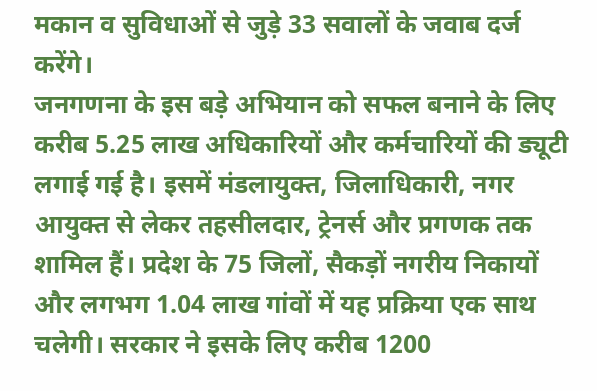मकान व सुविधाओं से जुड़े 33 सवालों के जवाब दर्ज करेंगे।
जनगणना के इस बड़े अभियान को सफल बनाने के लिए करीब 5.25 लाख अधिकारियों और कर्मचारियों की ड्यूटी लगाई गई है। इसमें मंडलायुक्त, जिलाधिकारी, नगर आयुक्त से लेकर तहसीलदार, ट्रेनर्स और प्रगणक तक शामिल हैं। प्रदेश के 75 जिलों, सैकड़ों नगरीय निकायों और लगभग 1.04 लाख गांवों में यह प्रक्रिया एक साथ चलेगी। सरकार ने इसके लिए करीब 1200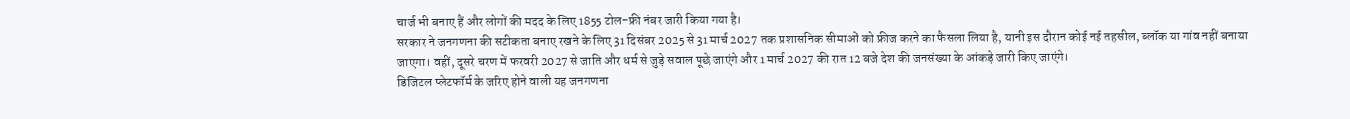चार्ज भी बनाए हैं और लोगों की मदद के लिए 1855 टोल-फ्री नंबर जारी किया गया है।
सरकार ने जनगणना की सटीकता बनाए रखने के लिए 31 दिसंबर 2025 से 31 मार्च 2027 तक प्रशासनिक सीमाओं को फ्रीज करने का फैसला लिया है, यानी इस दौरान कोई नई तहसील, ब्लॉक या गांव नहीं बनाया जाएगा। वहीं, दूसरे चरण में फरवरी 2027 से जाति और धर्म से जुड़े सवाल पूछे जाएंगे और 1 मार्च 2027 की रात 12 बजे देश की जनसंख्या के आंकड़े जारी किए जाएंगे।
डिजिटल प्लेटफॉर्म के जरिए होने वाली यह जनगणना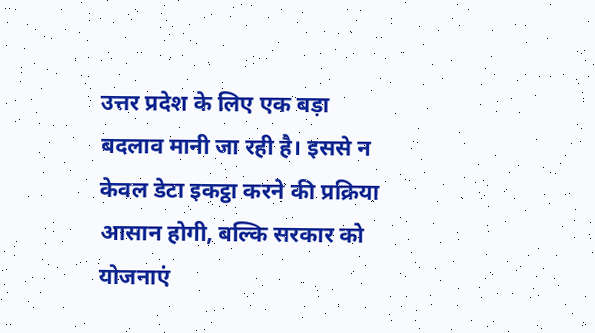उत्तर प्रदेश के लिए एक बड़ा बदलाव मानी जा रही है। इससे न केवल डेटा इकट्ठा करने की प्रक्रिया आसान होगी, बल्कि सरकार को योजनाएं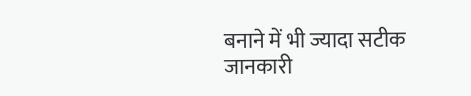बनाने में भी ज्यादा सटीक जानकारी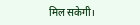मिल सकेगी।